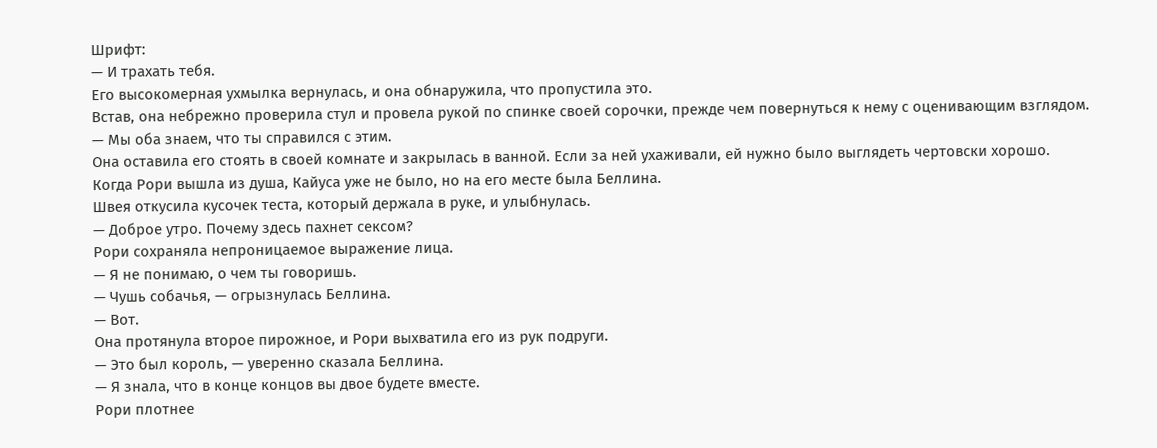Шрифт:
— И трахать тебя.
Его высокомерная ухмылка вернулась, и она обнаружила, что пропустила это.
Встав, она небрежно проверила стул и провела рукой по спинке своей сорочки, прежде чем повернуться к нему с оценивающим взглядом.
— Мы оба знаем, что ты справился с этим.
Она оставила его стоять в своей комнате и закрылась в ванной. Если за ней ухаживали, ей нужно было выглядеть чертовски хорошо.
Когда Рори вышла из душа, Кайуса уже не было, но на его месте была Беллина.
Швея откусила кусочек теста, который держала в руке, и улыбнулась.
— Доброе утро. Почему здесь пахнет сексом?
Рори сохраняла непроницаемое выражение лица.
— Я не понимаю, о чем ты говоришь.
— Чушь собачья, — огрызнулась Беллина.
— Вот.
Она протянула второе пирожное, и Рори выхватила его из рук подруги.
— Это был король, — уверенно сказала Беллина.
— Я знала, что в конце концов вы двое будете вместе.
Рори плотнее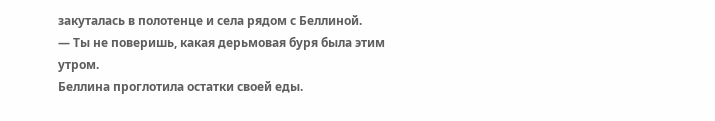закуталась в полотенце и села рядом с Беллиной.
— Ты не поверишь, какая дерьмовая буря была этим утром.
Беллина проглотила остатки своей еды.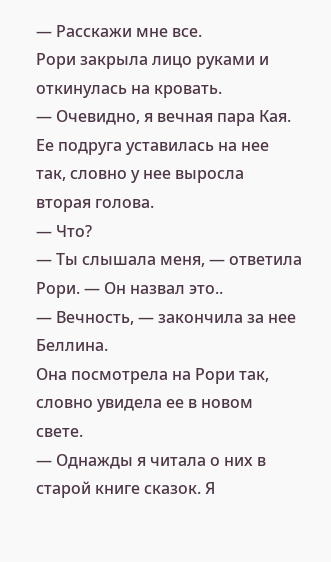— Расскажи мне все.
Рори закрыла лицо руками и откинулась на кровать.
— Очевидно, я вечная пара Кая.
Ее подруга уставилась на нее так, словно у нее выросла вторая голова.
— Что?
— Ты слышала меня, — ответила Рори. — Он назвал это..
— Вечность, — закончила за нее Беллина.
Она посмотрела на Рори так, словно увидела ее в новом свете.
— Однажды я читала о них в старой книге сказок. Я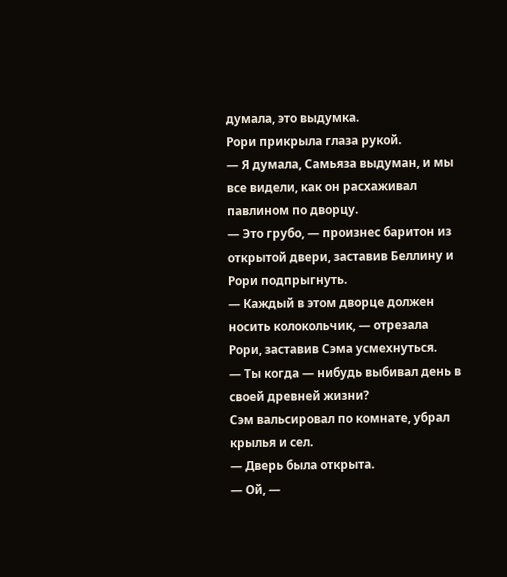думала, это выдумка.
Рори прикрыла глаза рукой.
— Я думала, Самьяза выдуман, и мы все видели, как он расхаживал павлином по дворцу.
— Это грубо, — произнес баритон из открытой двери, заставив Беллину и Рори подпрыгнуть.
— Каждый в этом дворце должен носить колокольчик, — отрезала Рори, заставив Сэма усмехнуться.
— Ты когда — нибудь выбивал день в своей древней жизни?
Сэм вальсировал по комнате, убрал крылья и сел.
— Дверь была открыта.
— Ой, —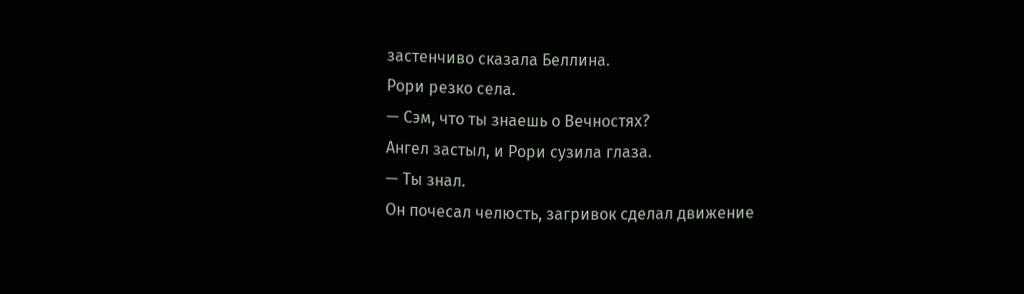застенчиво сказала Беллина.
Рори резко села.
— Сэм, что ты знаешь о Вечностях?
Ангел застыл, и Рори сузила глаза.
— Ты знал.
Он почесал челюсть, загривок сделал движение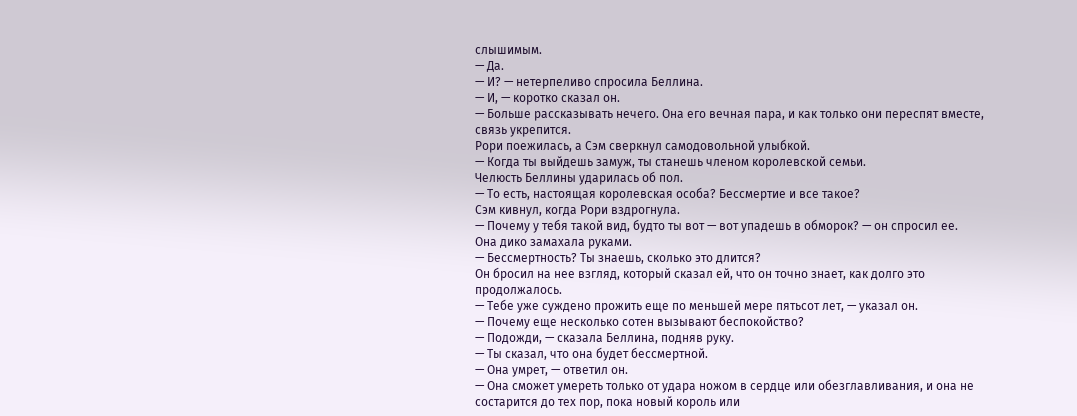слышимым.
— Да.
— И? — нетерпеливо спросила Беллина.
— И, — коротко сказал он.
— Больше рассказывать нечего. Она его вечная пара, и как только они переспят вместе, связь укрепится.
Рори поежилась, а Сэм сверкнул самодовольной улыбкой.
— Когда ты выйдешь замуж, ты станешь членом королевской семьи.
Челюсть Беллины ударилась об пол.
— То есть, настоящая королевская особа? Бессмертие и все такое?
Сэм кивнул, когда Рори вздрогнула.
— Почему у тебя такой вид, будто ты вот — вот упадешь в обморок? — он спросил ее.
Она дико замахала руками.
— Бессмертность? Ты знаешь, сколько это длится?
Он бросил на нее взгляд, который сказал ей, что он точно знает, как долго это продолжалось.
— Тебе уже суждено прожить еще по меньшей мере пятьсот лет, — указал он.
— Почему еще несколько сотен вызывают беспокойство?
— Подожди, — сказала Беллина, подняв руку.
— Ты сказал, что она будет бессмертной.
— Она умрет, — ответил он.
— Она сможет умереть только от удара ножом в сердце или обезглавливания, и она не состарится до тех пор, пока новый король или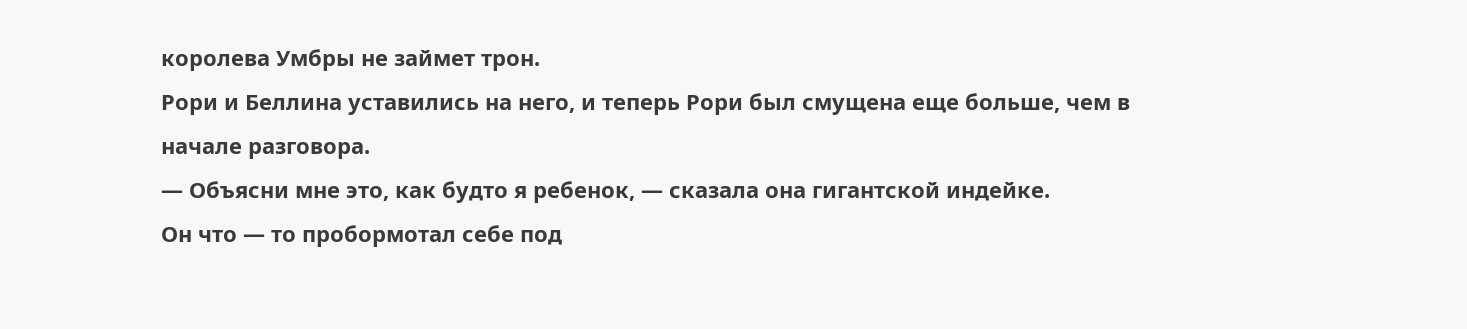королева Умбры не займет трон.
Рори и Беллина уставились на него, и теперь Рори был смущена еще больше, чем в начале разговора.
— Объясни мне это, как будто я ребенок, — сказала она гигантской индейке.
Он что — то пробормотал себе под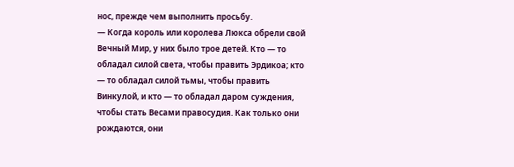нос, прежде чем выполнить просьбу.
— Когда король или королева Люкса обрели свой Вечный Мир, у них было трое детей. Кто — то обладал силой света, чтобы править Эрдикоа; кто — то обладал силой тьмы, чтобы править Винкулой, и кто — то обладал даром суждения, чтобы стать Весами правосудия. Как только они рождаются, они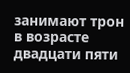занимают трон в возрасте двадцати пяти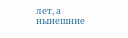лет, а нынешние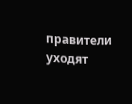правители уходят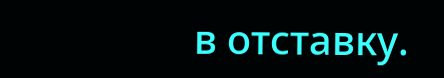в отставку.